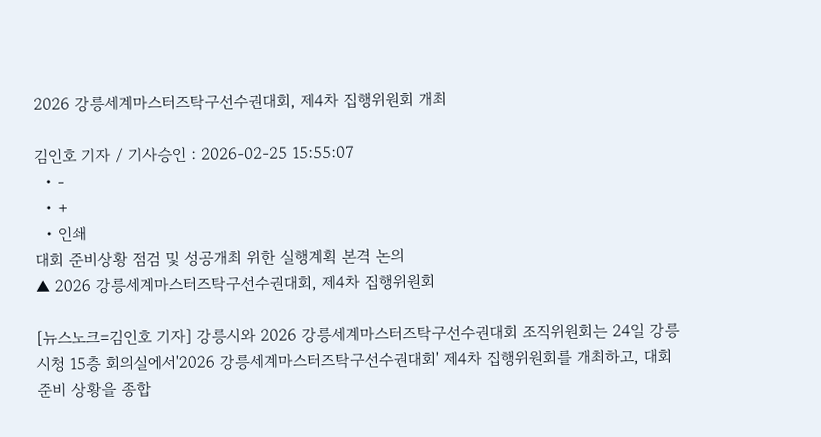2026 강릉세계마스터즈탁구선수권대회, 제4차 집행위원회 개최

김인호 기자 / 기사승인 : 2026-02-25 15:55:07
  • -
  • +
  • 인쇄
대회 준비상황 점검 및 성공개최 위한 실행계획 본격 논의
▲ 2026 강릉세계마스터즈탁구선수권대회, 제4차 집행위원회

[뉴스노크=김인호 기자] 강릉시와 2026 강릉세계마스터즈탁구선수권대회 조직위원회는 24일 강릉시청 15층 회의실에서'2026 강릉세계마스터즈탁구선수권대회' 제4차 집행위원회를 개최하고, 대회 준비 상황을 종합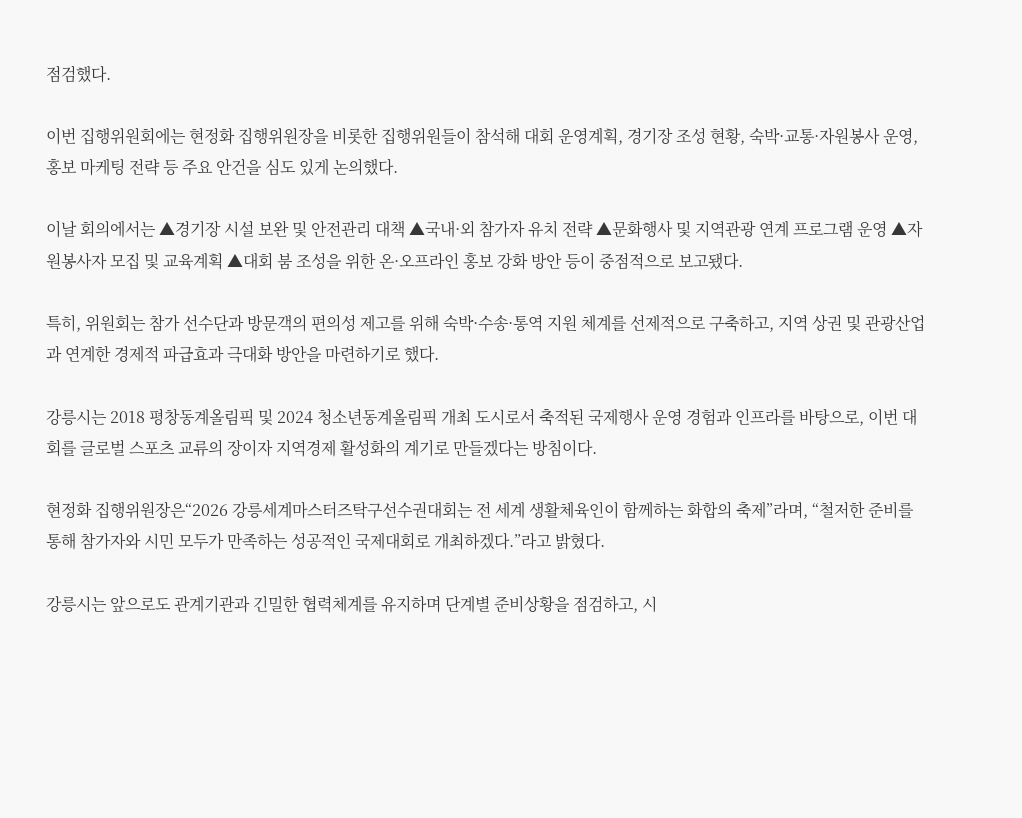점검했다.

이번 집행위원회에는 현정화 집행위원장을 비롯한 집행위원들이 참석해 대회 운영계획, 경기장 조성 현황, 숙박·교통·자원봉사 운영, 홍보 마케팅 전략 등 주요 안건을 심도 있게 논의했다.

이날 회의에서는 ▲경기장 시설 보완 및 안전관리 대책 ▲국내·외 참가자 유치 전략 ▲문화행사 및 지역관광 연계 프로그램 운영 ▲자원봉사자 모집 및 교육계획 ▲대회 붐 조성을 위한 온·오프라인 홍보 강화 방안 등이 중점적으로 보고됐다.

특히, 위원회는 참가 선수단과 방문객의 편의성 제고를 위해 숙박·수송·통역 지원 체계를 선제적으로 구축하고, 지역 상권 및 관광산업과 연계한 경제적 파급효과 극대화 방안을 마련하기로 했다.

강릉시는 2018 평창동계올림픽 및 2024 청소년동계올림픽 개최 도시로서 축적된 국제행사 운영 경험과 인프라를 바탕으로, 이번 대회를 글로벌 스포츠 교류의 장이자 지역경제 활성화의 계기로 만들겠다는 방침이다.

현정화 집행위원장은“2026 강릉세계마스터즈탁구선수권대회는 전 세계 생활체육인이 함께하는 화합의 축제”라며, “철저한 준비를 통해 참가자와 시민 모두가 만족하는 성공적인 국제대회로 개최하겠다.”라고 밝혔다.

강릉시는 앞으로도 관계기관과 긴밀한 협력체계를 유지하며 단계별 준비상황을 점검하고, 시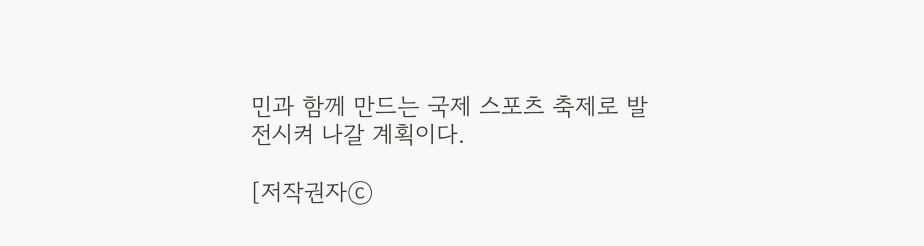민과 함께 만드는 국제 스포츠 축제로 발전시켜 나갈 계획이다.

[저작권자ⓒ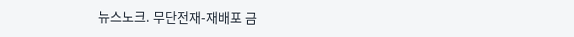뉴스노크. 무단전재-재배포 금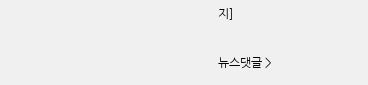지]

뉴스댓글 >